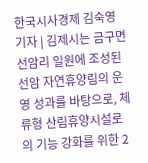한국시사경제 김숙영 기자 | 김제시는 금구면 선암리 일원에 조성된 선암 자연휴양림의 운영 성과를 바탕으로, 체류형 산림휴양시설로의 기능 강화를 위한 2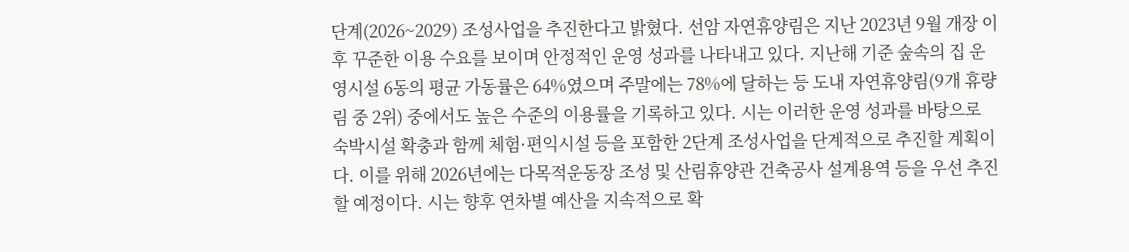단계(2026~2029) 조성사업을 추진한다고 밝혔다. 선암 자연휴양림은 지난 2023년 9월 개장 이후 꾸준한 이용 수요를 보이며 안정적인 운영 성과를 나타내고 있다. 지난해 기준 숲속의 집 운영시설 6동의 평균 가동률은 64%였으며 주말에는 78%에 달하는 등 도내 자연휴양림(9개 휴량림 중 2위) 중에서도 높은 수준의 이용률을 기록하고 있다. 시는 이러한 운영 성과를 바탕으로 숙박시설 확충과 함께 체험·편익시설 등을 포함한 2단계 조성사업을 단계적으로 추진할 계획이다. 이를 위해 2026년에는 다목적운동장 조성 및 산림휴양관 건축공사 설계용역 등을 우선 추진할 예정이다. 시는 향후 연차별 예산을 지속적으로 확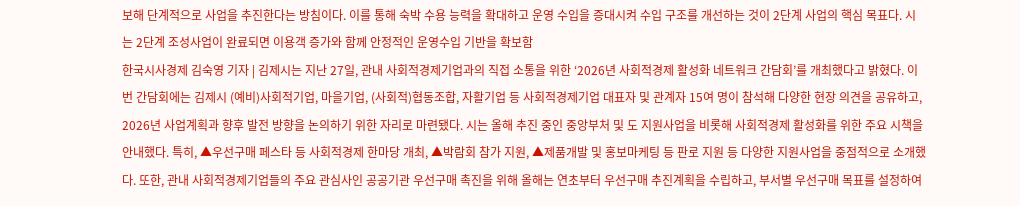보해 단계적으로 사업을 추진한다는 방침이다. 이를 통해 숙박 수용 능력을 확대하고 운영 수입을 증대시켜 수입 구조를 개선하는 것이 2단계 사업의 핵심 목표다. 시는 2단계 조성사업이 완료되면 이용객 증가와 함께 안정적인 운영수입 기반을 확보함
한국시사경제 김숙영 기자 | 김제시는 지난 27일, 관내 사회적경제기업과의 직접 소통을 위한 ‘2026년 사회적경제 활성화 네트워크 간담회’를 개최했다고 밝혔다. 이번 간담회에는 김제시 (예비)사회적기업, 마을기업, (사회적)협동조합, 자활기업 등 사회적경제기업 대표자 및 관계자 15여 명이 참석해 다양한 현장 의견을 공유하고, 2026년 사업계획과 향후 발전 방향을 논의하기 위한 자리로 마련됐다. 시는 올해 추진 중인 중앙부처 및 도 지원사업을 비롯해 사회적경제 활성화를 위한 주요 시책을 안내했다. 특히, ▲우선구매 페스타 등 사회적경제 한마당 개최, ▲박람회 참가 지원, ▲제품개발 및 홍보마케팅 등 판로 지원 등 다양한 지원사업을 중점적으로 소개했다. 또한, 관내 사회적경제기업들의 주요 관심사인 공공기관 우선구매 촉진을 위해 올해는 연초부터 우선구매 추진계획을 수립하고, 부서별 우선구매 목표를 설정하여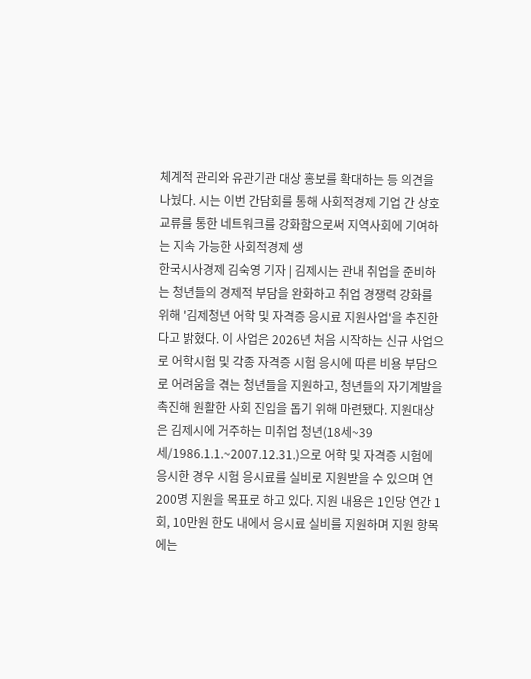체계적 관리와 유관기관 대상 홍보를 확대하는 등 의견을 나눴다. 시는 이번 간담회를 통해 사회적경제 기업 간 상호 교류를 통한 네트워크를 강화함으로써 지역사회에 기여하는 지속 가능한 사회적경제 생
한국시사경제 김숙영 기자 | 김제시는 관내 취업을 준비하는 청년들의 경제적 부담을 완화하고 취업 경쟁력 강화를 위해 '김제청년 어학 및 자격증 응시료 지원사업'을 추진한다고 밝혔다. 이 사업은 2026년 처음 시작하는 신규 사업으로 어학시험 및 각종 자격증 시험 응시에 따른 비용 부담으로 어려움을 겪는 청년들을 지원하고, 청년들의 자기계발을 촉진해 원활한 사회 진입을 돕기 위해 마련됐다. 지원대상은 김제시에 거주하는 미취업 청년(18세~39세/1986.1.1.~2007.12.31.)으로 어학 및 자격증 시험에 응시한 경우 시험 응시료를 실비로 지원받을 수 있으며 연 200명 지원을 목표로 하고 있다. 지원 내용은 1인당 연간 1회, 10만원 한도 내에서 응시료 실비를 지원하며 지원 항목에는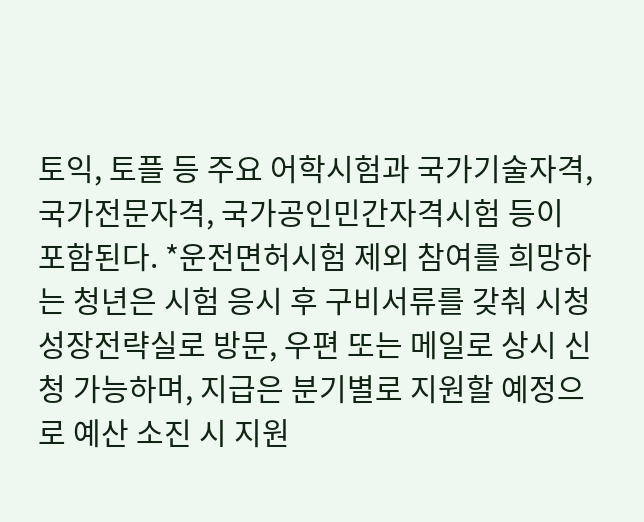토익, 토플 등 주요 어학시험과 국가기술자격, 국가전문자격, 국가공인민간자격시험 등이 포함된다. *운전면허시험 제외 참여를 희망하는 청년은 시험 응시 후 구비서류를 갖춰 시청 성장전략실로 방문, 우편 또는 메일로 상시 신청 가능하며, 지급은 분기별로 지원할 예정으로 예산 소진 시 지원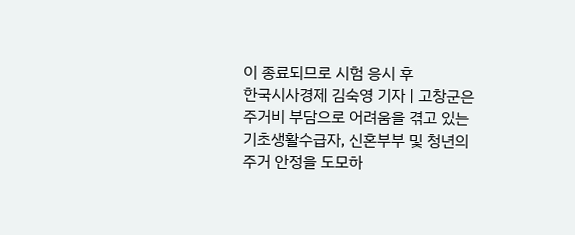이 종료되므로 시험 응시 후
한국시사경제 김숙영 기자 | 고창군은 주거비 부담으로 어려움을 겪고 있는 기초생활수급자, 신혼부부 및 청년의 주거 안정을 도모하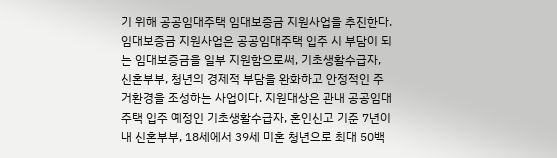기 위해 공공임대주택 임대보증금 지원사업을 추진한다. 임대보증금 지원사업은 공공임대주택 입주 시 부담이 되는 임대보증금을 일부 지원함으로써, 기초생활수급자, 신혼부부, 청년의 경제적 부담을 완화하고 안정적인 주거환경을 조성하는 사업이다. 지원대상은 관내 공공임대주택 입주 예정인 기초생활수급자, 혼인신고 기준 7년이내 신혼부부, 18세에서 39세 미혼 청년으로 최대 50백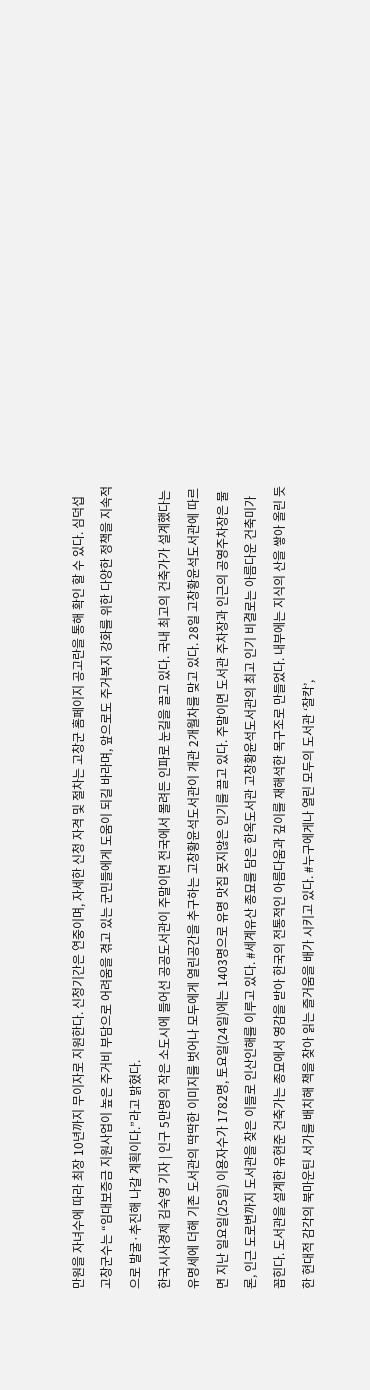만원을 자녀수에 따라 최장 10년까지 무이자로 지원한다. 신청기간은 연중이며, 자세한 신청 자격 및 절차는 고창군 홈페이지 공고란을 통해 확인 할 수 있다. 심덕섭 고창군수는 “임대보증금 지원사업이 높은 주거비 부담으로 어려움을 겪고 있는 군민들에게 도움이 되길 바라며, 앞으로도 주거복지 강화를 위한 다양한 정책을 지속적으로 발굴·추진해 나갈 계획이다.”라고 밝혔다.
한국시사경제 김숙영 기자 | 인구 5만명의 작은 소도시에 들어선 공공도서관이 주말이면 전국에서 몰려든 인파로 눈길을 끌고 있다. 국내 최고의 건축가가 설계했다는 유명세에 더해 기존 도서관의 딱딱한 이미지를 벗어나 모두에게 열린공간을 추구하는 고창황윤석도서관이 개관 2개월차를 맞고 있다. 28일 고창황윤석도서관에 따르면 지난 일요일(25일) 이용자수가 1782명, 토요일(24일)에는 1403명으로 유명 맛집 못지않은 인기를 끌고 있다. 주말이면 도서관 주차장과 인근의 공영주차장은 물론, 인근 도로변까지 도서관을 찾은 이들로 인산인해를 이루고 있다. #세계유산 종묘를 담은 한옥도서관 고창황윤석도서관의 최고 인기 비결로는 아름다운 건축미가 꼽힌다. 도서관을 설계한 유현준 건축가는 종묘에서 영감을 받아 한국의 전통적인 아름다움과 깊이를 재해석한 목구조로 만들었다. 내부에는 지식의 산을 쌓아 올린 듯한 현대적 감각의 북마운틴 서가를 배치해 책을 찾아 읽는 즐거움을 배가 시키고 있다. #누구에게나 열린 모두의 도서관 ‘찰칵’,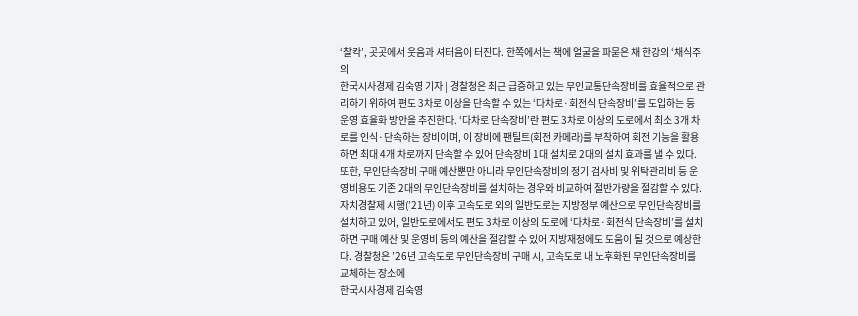‘찰칵’, 곳곳에서 웃음과 셔터음이 터진다. 한쪽에서는 책에 얼굴을 파묻은 채 한강의 ‘채식주의
한국시사경제 김숙영 기자 | 경찰청은 최근 급증하고 있는 무인교통단속장비를 효율적으로 관리하기 위하여 편도 3차로 이상을 단속할 수 있는 ‘다차로·회전식 단속장비’를 도입하는 등 운영 효율화 방안을 추진한다. ‘다차로 단속장비’란 편도 3차로 이상의 도로에서 최소 3개 차로를 인식·단속하는 장비이며, 이 장비에 팬틸트(회전 카메라)를 부착하여 회전 기능을 활용하면 최대 4개 차로까지 단속할 수 있어 단속장비 1대 설치로 2대의 설치 효과를 낼 수 있다. 또한, 무인단속장비 구매 예산뿐만 아니라 무인단속장비의 정기 검사비 및 위탁관리비 등 운영비용도 기존 2대의 무인단속장비를 설치하는 경우와 비교하여 절반가량을 절감할 수 있다. 자치경찰제 시행(’21년) 이후 고속도로 외의 일반도로는 지방정부 예산으로 무인단속장비를 설치하고 있어, 일반도로에서도 편도 3차로 이상의 도로에 ‘다차로·회전식 단속장비’를 설치하면 구매 예산 및 운영비 등의 예산을 절감할 수 있어 지방재정에도 도움이 될 것으로 예상한다. 경찰청은 ’26년 고속도로 무인단속장비 구매 시, 고속도로 내 노후화된 무인단속장비를 교체하는 장소에
한국시사경제 김숙영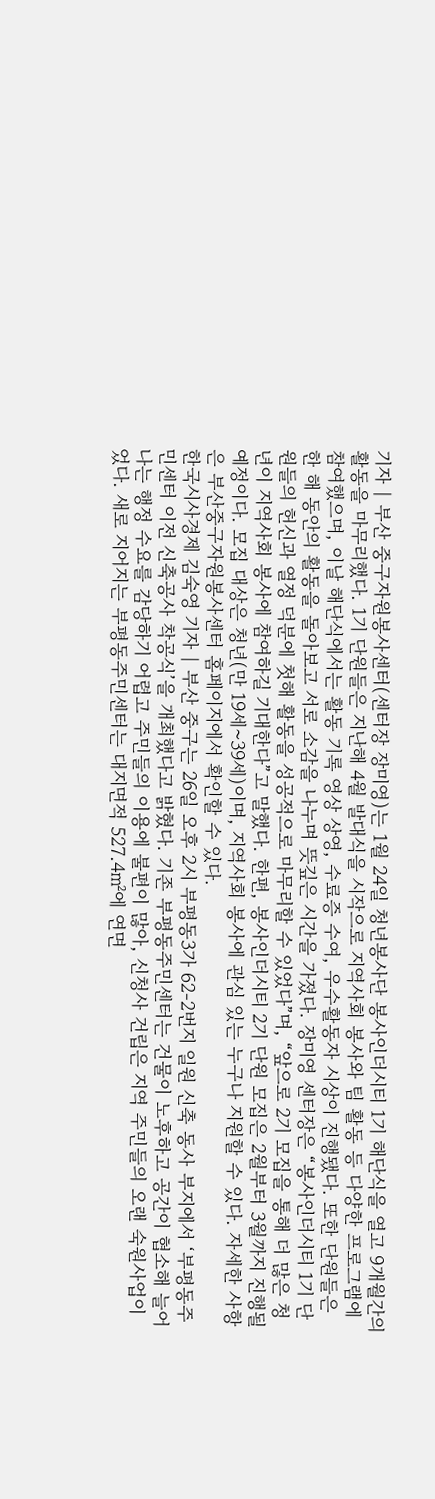기자 | 부산 중구자원봉사센터(센터장 장미영)는 1월 24일 청년봉사단 봉사인더시티 1기 해단식을 열고 9개월간의 활동을 마무리했다. 1기 단원들은 지난해 4월 발대식을 시작으로 지역사회 봉사와 팀 활동 등 다양한 프로그램에 참여했으며, 이날 해단식에서는 활동 기록 영상 상영, 수료증 수여, 우수활동자 시상이 진행됐다. 또한 단원들은 한 해 동안의 활동을 돌아보고 서로 소감을 나누며 뜻깊은 시간을 가졌다. 장미영 센터장은 “봉사인더시티 1기 단원들의 헌신과 열정 덕분에 첫해 활동을 성공적으로 마무리할 수 있었다”며, “앞으로 2기 모집을 통해 더 많은 청년이 지역사회 봉사에 참여하길 기대한다”고 말했다. 한편, 봉사인더시티 2기 단원 모집은 2월부터 3월까지 진행될 예정이다. 모집 대상은 청년(만 19세~39세)이며, 지역사회 봉사에 관심 있는 누구나 지원할 수 있다. 자세한 사항은 부산중구자원봉사센터 홈페이지에서 확인할 수 있다.
한국시사경제 김숙영 기자 | 부산 중구는 26일 오후 2시 부평동3가 62-2번지 일원 신축 동사 부지에서 ‘부평동주민센터 이전 신축공사 착공식’을 개최했다고 밝혔다. 기존 부평동주민센터는 건물이 노후하고 공간이 협소해 늘어나는 행정 수요를 감당하기 어렵고 주민들의 이용에 불편이 많아, 신청사 건립은 지역 주민들의 오랜 숙원사업이었다. 새로 지어지는 부평동주민센터는 대지면적 527.4㎡에 연면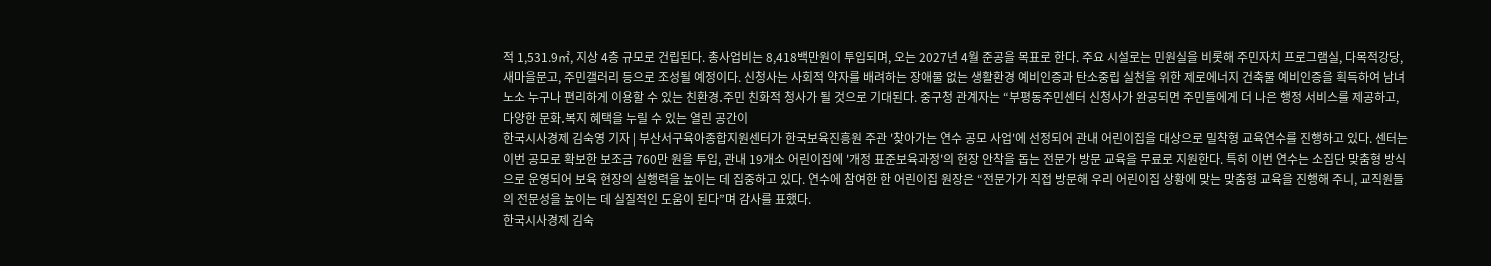적 1,531.9㎡, 지상 4층 규모로 건립된다. 총사업비는 8,418백만원이 투입되며, 오는 2027년 4월 준공을 목표로 한다. 주요 시설로는 민원실을 비롯해 주민자치 프로그램실, 다목적강당, 새마을문고, 주민갤러리 등으로 조성될 예정이다. 신청사는 사회적 약자를 배려하는 장애물 없는 생활환경 예비인증과 탄소중립 실천을 위한 제로에너지 건축물 예비인증을 획득하여 남녀노소 누구나 편리하게 이용할 수 있는 친환경․주민 친화적 청사가 될 것으로 기대된다. 중구청 관계자는 “부평동주민센터 신청사가 완공되면 주민들에게 더 나은 행정 서비스를 제공하고, 다양한 문화․복지 혜택을 누릴 수 있는 열린 공간이
한국시사경제 김숙영 기자 | 부산서구육아종합지원센터가 한국보육진흥원 주관 '찾아가는 연수 공모 사업'에 선정되어 관내 어린이집을 대상으로 밀착형 교육연수를 진행하고 있다. 센터는 이번 공모로 확보한 보조금 760만 원을 투입, 관내 19개소 어린이집에 '개정 표준보육과정'의 현장 안착을 돕는 전문가 방문 교육을 무료로 지원한다. 특히 이번 연수는 소집단 맞춤형 방식으로 운영되어 보육 현장의 실행력을 높이는 데 집중하고 있다. 연수에 참여한 한 어린이집 원장은 “전문가가 직접 방문해 우리 어린이집 상황에 맞는 맞춤형 교육을 진행해 주니, 교직원들의 전문성을 높이는 데 실질적인 도움이 된다”며 감사를 표했다.
한국시사경제 김숙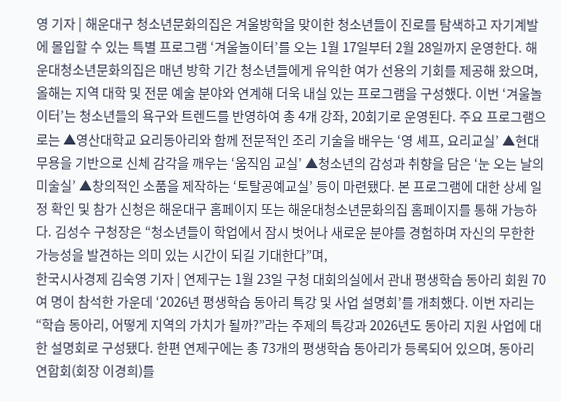영 기자 | 해운대구 청소년문화의집은 겨울방학을 맞이한 청소년들이 진로를 탐색하고 자기계발에 몰입할 수 있는 특별 프로그램 ‘겨울놀이터’를 오는 1월 17일부터 2월 28일까지 운영한다. 해운대청소년문화의집은 매년 방학 기간 청소년들에게 유익한 여가 선용의 기회를 제공해 왔으며, 올해는 지역 대학 및 전문 예술 분야와 연계해 더욱 내실 있는 프로그램을 구성했다. 이번 ‘겨울놀이터’는 청소년들의 욕구와 트렌드를 반영하여 총 4개 강좌, 20회기로 운영된다. 주요 프로그램으로는 ▲영산대학교 요리동아리와 함께 전문적인 조리 기술을 배우는 ‘영 셰프, 요리교실’ ▲현대무용을 기반으로 신체 감각을 깨우는 ‘움직임 교실’ ▲청소년의 감성과 취향을 담은 ‘눈 오는 날의 미술실’ ▲창의적인 소품을 제작하는 ‘토탈공예교실’ 등이 마련됐다. 본 프로그램에 대한 상세 일정 확인 및 참가 신청은 해운대구 홈페이지 또는 해운대청소년문화의집 홈페이지를 통해 가능하다. 김성수 구청장은 “청소년들이 학업에서 잠시 벗어나 새로운 분야를 경험하며 자신의 무한한 가능성을 발견하는 의미 있는 시간이 되길 기대한다”며,
한국시사경제 김숙영 기자 | 연제구는 1월 23일 구청 대회의실에서 관내 평생학습 동아리 회원 70여 명이 참석한 가운데 ‘2026년 평생학습 동아리 특강 및 사업 설명회’를 개최했다. 이번 자리는 “학습 동아리, 어떻게 지역의 가치가 될까?”라는 주제의 특강과 2026년도 동아리 지원 사업에 대한 설명회로 구성됐다. 한편 연제구에는 총 73개의 평생학습 동아리가 등록되어 있으며, 동아리 연합회(회장 이경희)를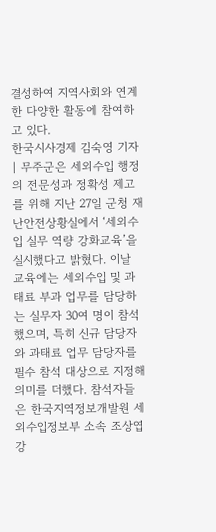결성하여 지역사회와 연계한 다양한 활동에 참여하고 있다.
한국시사경제 김숙영 기자 | 무주군은 세외수입 행정의 전문성과 정확성 제고를 위해 지난 27일 군청 재난안전상황실에서 ‘세외수입 실무 역량 강화교육’을 실시했다고 밝혔다. 이날 교육에는 세외수입 및 과태료 부과 업무를 담당하는 실무자 30여 명이 참석했으며, 특히 신규 담당자와 과태료 업무 담당자를 필수 참석 대상으로 지정해 의미를 더했다. 참석자들은 한국지역정보개발원 세외수입정보부 소속 조상엽 강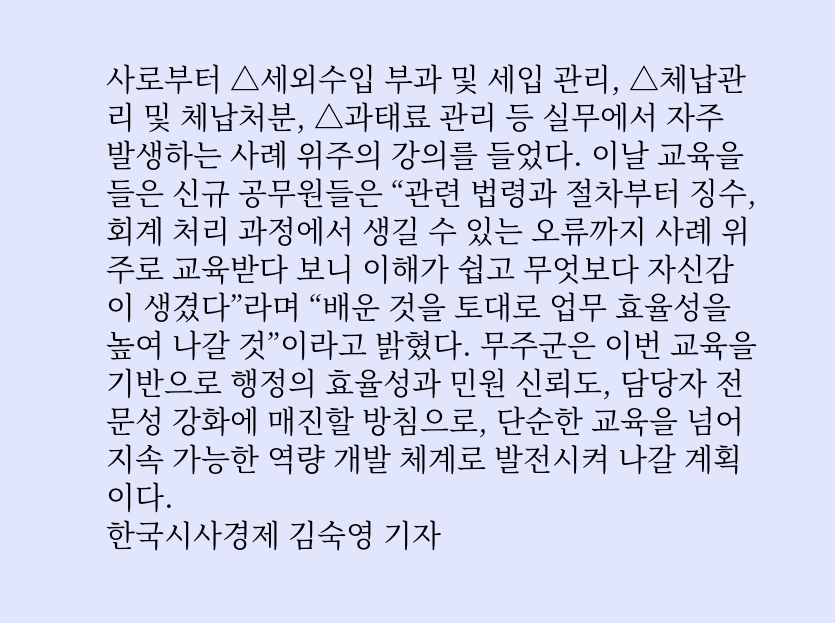사로부터 △세외수입 부과 및 세입 관리, △체납관리 및 체납처분, △과태료 관리 등 실무에서 자주 발생하는 사례 위주의 강의를 들었다. 이날 교육을 들은 신규 공무원들은 “관련 법령과 절차부터 징수, 회계 처리 과정에서 생길 수 있는 오류까지 사례 위주로 교육받다 보니 이해가 쉽고 무엇보다 자신감이 생겼다”라며 “배운 것을 토대로 업무 효율성을 높여 나갈 것”이라고 밝혔다. 무주군은 이번 교육을 기반으로 행정의 효율성과 민원 신뢰도, 담당자 전문성 강화에 매진할 방침으로, 단순한 교육을 넘어 지속 가능한 역량 개발 체계로 발전시켜 나갈 계획이다.
한국시사경제 김숙영 기자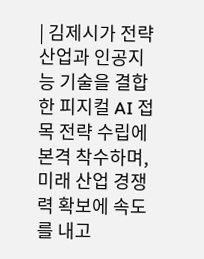| 김제시가 전략산업과 인공지능 기술을 결합한 피지컬 AI 접목 전략 수립에 본격 착수하며, 미래 산업 경쟁력 확보에 속도를 내고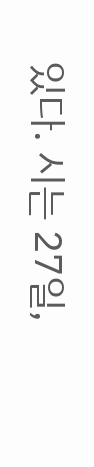있다. 시는 27일,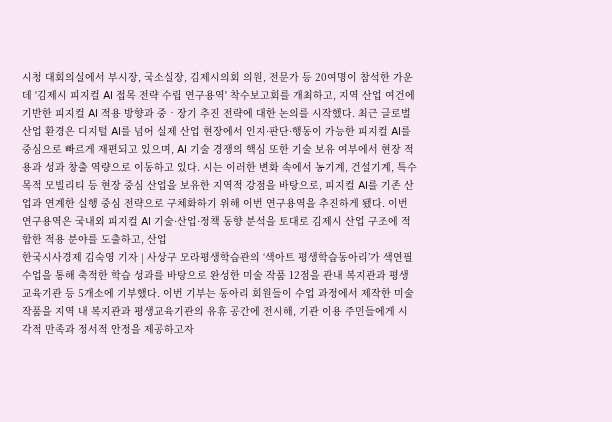시청 대회의실에서 부시장, 국소실장, 김제시의회 의원, 전문가 등 20여명이 참석한 가운데 '김제시 피지컬 AI 접목 전략 수립 연구용역' 착수보고회를 개최하고, 지역 산업 여건에 기반한 피지컬 AI 적용 방향과 중‧장기 추진 전략에 대한 논의를 시작했다. 최근 글로벌 산업 환경은 디지털 AI를 넘어 실제 산업 현장에서 인지·판단·행동이 가능한 피지컬 AI를 중심으로 빠르게 재편되고 있으며, AI 기술 경쟁의 핵심 또한 기술 보유 여부에서 현장 적용과 성과 창출 역량으로 이동하고 있다. 시는 이러한 변화 속에서 농기계, 건설기계, 특수목적 모빌리티 등 현장 중심 산업을 보유한 지역적 강점을 바탕으로, 피지컬 AI를 기존 산업과 연계한 실행 중심 전략으로 구체화하기 위해 이번 연구용역을 추진하게 됐다. 이번 연구용역은 국내외 피지컬 AI 기술·산업·정책 동향 분석을 토대로 김제시 산업 구조에 적합한 적용 분야를 도출하고, 산업
한국시사경제 김숙영 기자 | 사상구 모라평생학습관의 ‘색아트 평생학습동아리’가 색연필 수업을 통해 축적한 학습 성과를 바탕으로 완성한 미술 작품 12점을 관내 복지관과 평생교육기관 등 5개소에 기부했다. 이번 기부는 동아리 회원들이 수업 과정에서 제작한 미술 작품을 지역 내 복지관과 평생교육기관의 유휴 공간에 전시해, 기관 이용 주민들에게 시각적 만족과 정서적 안정을 제공하고자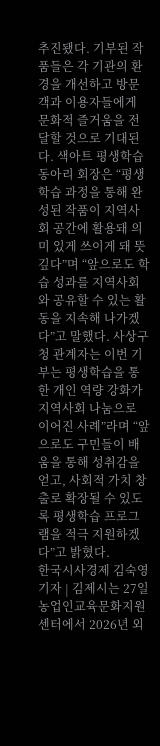추진됐다. 기부된 작품들은 각 기관의 환경을 개선하고 방문객과 이용자들에게 문화적 즐거움을 전달할 것으로 기대된다. 색아트 평생학습동아리 회장은 “평생학습 과정을 통해 완성된 작품이 지역사회 공간에 활용돼 의미 있게 쓰이게 돼 뜻깊다”며 “앞으로도 학습 성과를 지역사회와 공유할 수 있는 활동을 지속해 나가겠다”고 말했다. 사상구청 관계자는 이번 기부는 평생학습을 통한 개인 역량 강화가 지역사회 나눔으로 이어진 사례”라며 “앞으로도 구민들이 배움을 통해 성취감을 얻고, 사회적 가치 창출로 확장될 수 있도록 평생학습 프로그램을 적극 지원하겠다”고 밝혔다.
한국시사경제 김숙영 기자 | 김제시는 27일 농업인교육문화지원센터에서 2026년 외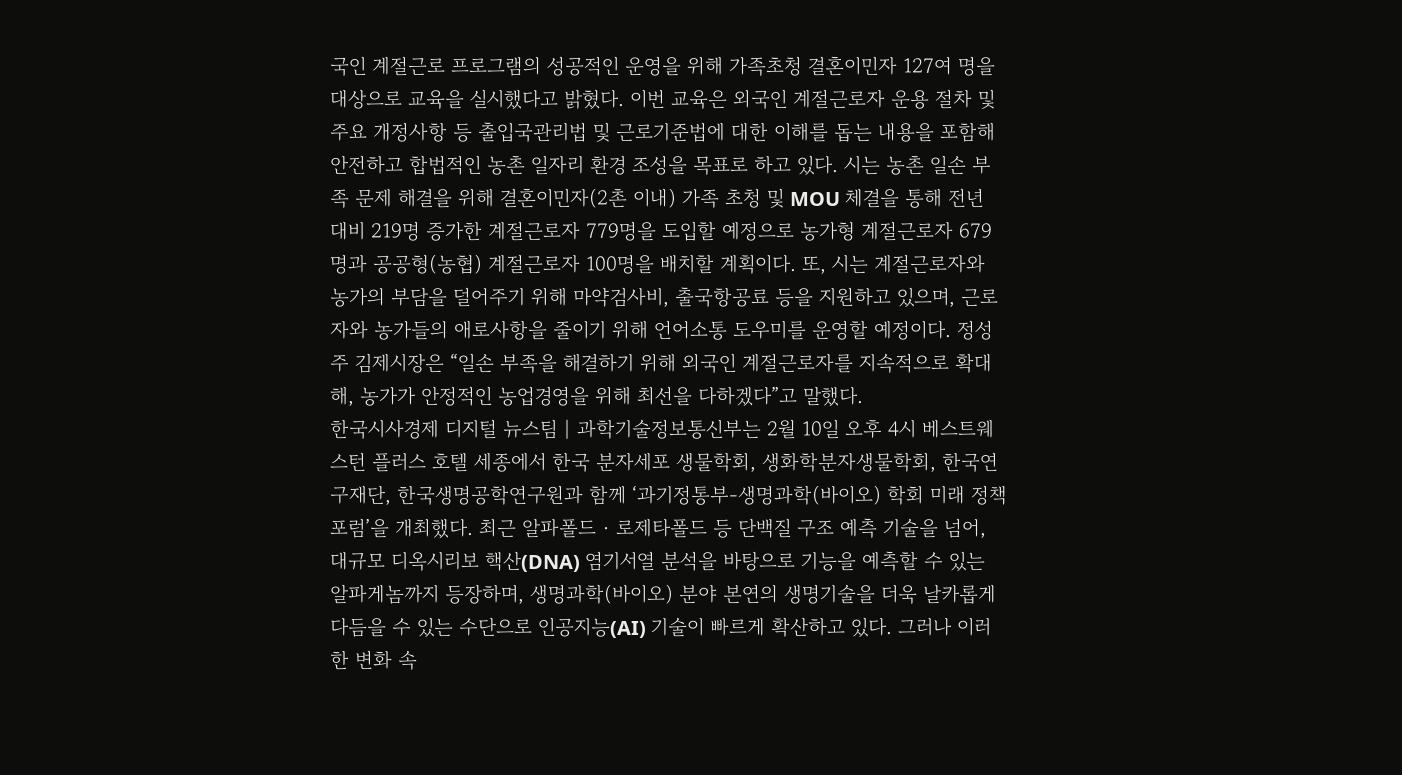국인 계절근로 프로그램의 성공적인 운영을 위해 가족초청 결혼이민자 127여 명을 대상으로 교육을 실시했다고 밝혔다. 이번 교육은 외국인 계절근로자 운용 절차 및 주요 개정사항 등 출입국관리법 및 근로기준법에 대한 이해를 돕는 내용을 포함해 안전하고 합법적인 농촌 일자리 환경 조성을 목표로 하고 있다. 시는 농촌 일손 부족 문제 해결을 위해 결혼이민자(2촌 이내) 가족 초청 및 MOU 체결을 통해 전년 대비 219명 증가한 계절근로자 779명을 도입할 예정으로 농가형 계절근로자 679명과 공공형(농협) 계절근로자 100명을 배치할 계획이다. 또, 시는 계절근로자와 농가의 부담을 덜어주기 위해 마약검사비, 출국항공료 등을 지원하고 있으며, 근로자와 농가들의 애로사항을 줄이기 위해 언어소통 도우미를 운영할 예정이다. 정성주 김제시장은 “일손 부족을 해결하기 위해 외국인 계절근로자를 지속적으로 확대해, 농가가 안정적인 농업경영을 위해 최선을 다하겠다”고 말했다.
한국시사경제 디지털 뉴스팀 | 과학기술정보통신부는 2월 10일 오후 4시 베스트웨스턴 플러스 호텔 세종에서 한국 분자세포 생물학회, 생화학분자생물학회, 한국연구재단, 한국생명공학연구원과 함께 ‘과기정통부-생명과학(바이오) 학회 미래 정책 포럼’을 개최했다. 최근 알파폴드‧로제타폴드 등 단백질 구조 예측 기술을 넘어, 대규모 디옥시리보 핵산(DNA) 염기서열 분석을 바탕으로 기능을 예측할 수 있는 알파게놈까지 등장하며, 생명과학(바이오) 분야 본연의 생명기술을 더욱 날카롭게 다듬을 수 있는 수단으로 인공지능(AI) 기술이 빠르게 확산하고 있다. 그러나 이러한 변화 속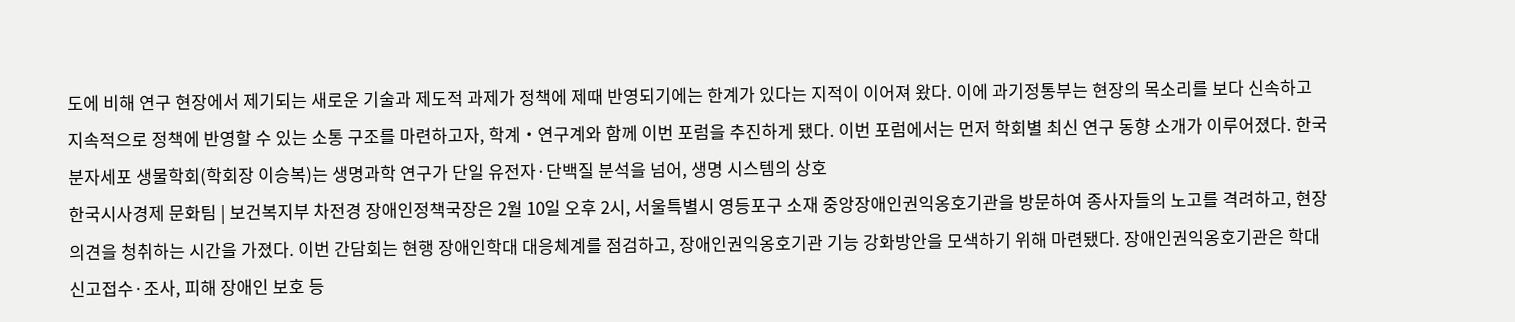도에 비해 연구 현장에서 제기되는 새로운 기술과 제도적 과제가 정책에 제때 반영되기에는 한계가 있다는 지적이 이어져 왔다. 이에 과기정통부는 현장의 목소리를 보다 신속하고 지속적으로 정책에 반영할 수 있는 소통 구조를 마련하고자, 학계‧연구계와 함께 이번 포럼을 추진하게 됐다. 이번 포럼에서는 먼저 학회별 최신 연구 동향 소개가 이루어졌다. 한국 분자세포 생물학회(학회장 이승복)는 생명과학 연구가 단일 유전자·단백질 분석을 넘어, 생명 시스템의 상호
한국시사경제 문화팀 | 보건복지부 차전경 장애인정책국장은 2월 10일 오후 2시, 서울특별시 영등포구 소재 중앙장애인권익옹호기관을 방문하여 종사자들의 노고를 격려하고, 현장 의견을 청취하는 시간을 가졌다. 이번 간담회는 현행 장애인학대 대응체계를 점검하고, 장애인권익옹호기관 기능 강화방안을 모색하기 위해 마련됐다. 장애인권익옹호기관은 학대 신고접수·조사, 피해 장애인 보호 등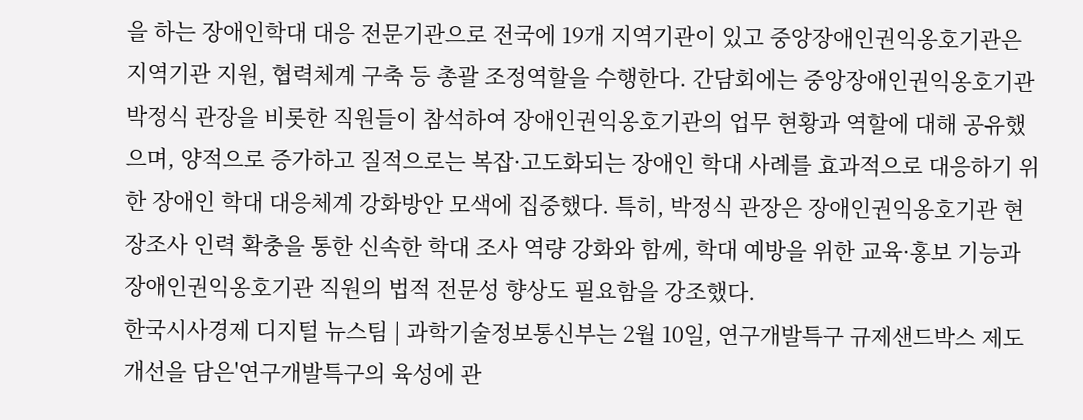을 하는 장애인학대 대응 전문기관으로 전국에 19개 지역기관이 있고 중앙장애인권익옹호기관은 지역기관 지원, 협력체계 구축 등 총괄 조정역할을 수행한다. 간담회에는 중앙장애인권익옹호기관 박정식 관장을 비롯한 직원들이 참석하여 장애인권익옹호기관의 업무 현황과 역할에 대해 공유했으며, 양적으로 증가하고 질적으로는 복잡·고도화되는 장애인 학대 사례를 효과적으로 대응하기 위한 장애인 학대 대응체계 강화방안 모색에 집중했다. 특히, 박정식 관장은 장애인권익옹호기관 현장조사 인력 확충을 통한 신속한 학대 조사 역량 강화와 함께, 학대 예방을 위한 교육·홍보 기능과 장애인권익옹호기관 직원의 법적 전문성 향상도 필요함을 강조했다.
한국시사경제 디지털 뉴스팀 | 과학기술정보통신부는 2월 10일, 연구개발특구 규제샌드박스 제도 개선을 담은'연구개발특구의 육성에 관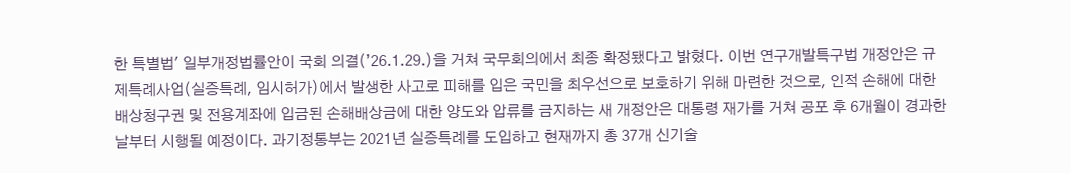한 특별법' 일부개정법률안이 국회 의결(’26.1.29.)을 거쳐 국무회의에서 최종 확정됐다고 밝혔다. 이번 연구개발특구법 개정안은 규제특례사업(실증특례, 임시허가)에서 발생한 사고로 피해를 입은 국민을 최우선으로 보호하기 위해 마련한 것으로, 인적 손해에 대한 배상청구권 및 전용계좌에 입금된 손해배상금에 대한 양도와 압류를 금지하는 새 개정안은 대통령 재가를 거쳐 공포 후 6개월이 경과한 날부터 시행될 예정이다. 과기정통부는 2021년 실증특례를 도입하고 현재까지 총 37개 신기술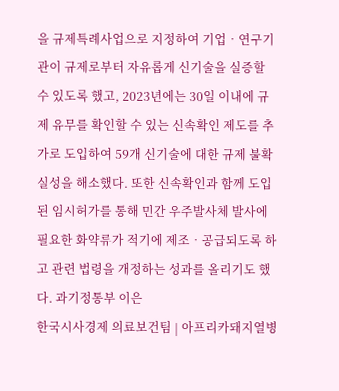을 규제특례사업으로 지정하여 기업‧연구기관이 규제로부터 자유롭게 신기술을 실증할 수 있도록 했고, 2023년에는 30일 이내에 규제 유무를 확인할 수 있는 신속확인 제도를 추가로 도입하여 59개 신기술에 대한 규제 불확실성을 해소했다. 또한 신속확인과 함께 도입된 임시허가를 통해 민간 우주발사체 발사에 필요한 화약류가 적기에 제조‧공급되도록 하고 관련 법령을 개정하는 성과를 올리기도 했다. 과기정통부 이은
한국시사경제 의료보건팀 | 아프리카돼지열병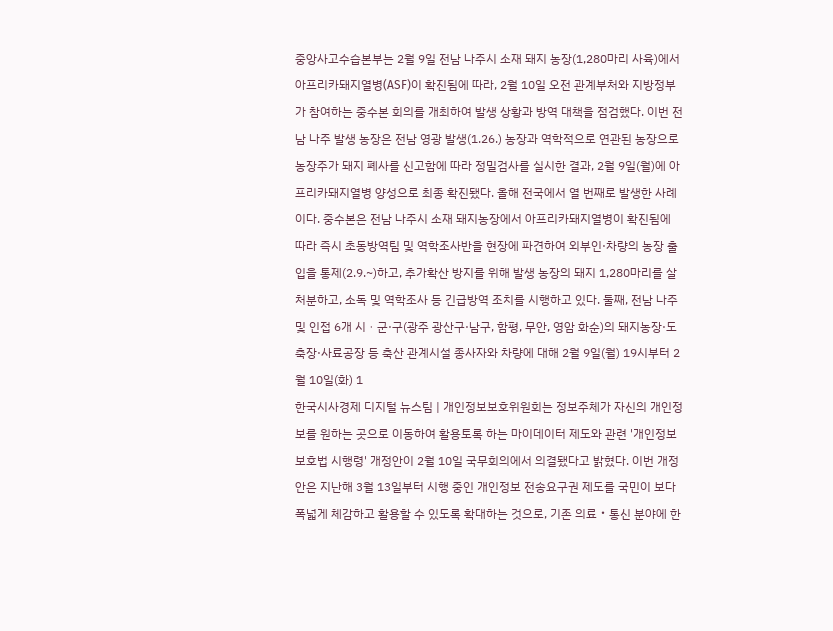중앙사고수습본부는 2월 9일 전남 나주시 소재 돼지 농장(1,280마리 사육)에서 아프리카돼지열병(ASF)이 확진됨에 따라, 2월 10일 오전 관계부처와 지방정부가 참여하는 중수본 회의를 개최하여 발생 상황과 방역 대책을 점검했다. 이번 전남 나주 발생 농장은 전남 영광 발생(1.26.) 농장과 역학적으로 연관된 농장으로 농장주가 돼지 폐사를 신고함에 따라 정밀검사를 실시한 결과, 2월 9일(월)에 아프리카돼지열병 양성으로 최종 확진됐다. 올해 전국에서 열 번째로 발생한 사례이다. 중수본은 전남 나주시 소재 돼지농장에서 아프리카돼지열병이 확진됨에 따라 즉시 초동방역팀 및 역학조사반을 현장에 파견하여 외부인·차량의 농장 출입을 통제(2.9.~)하고, 추가확산 방지를 위해 발생 농장의 돼지 1,280마리를 살처분하고, 소독 및 역학조사 등 긴급방역 조치를 시행하고 있다. 둘째, 전남 나주 및 인접 6개 시ㆍ군·구(광주 광산구·남구, 함평, 무안, 영암 화순)의 돼지농장·도축장·사료공장 등 축산 관계시설 종사자와 차량에 대해 2월 9일(월) 19시부터 2월 10일(화) 1
한국시사경제 디지털 뉴스팀 | 개인정보보호위원회는 정보주체가 자신의 개인정보를 원하는 곳으로 이동하여 활용토록 하는 마이데이터 제도와 관련 '개인정보 보호법 시행령' 개정안이 2월 10일 국무회의에서 의결됐다고 밝혔다. 이번 개정안은 지난해 3월 13일부터 시행 중인 개인정보 전송요구권 제도를 국민이 보다 폭넓게 체감하고 활용할 수 있도록 확대하는 것으로, 기존 의료‧통신 분야에 한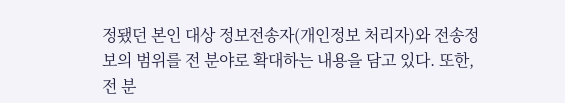정됐던 본인 대상 정보전송자(개인정보 처리자)와 전송정보의 범위를 전 분야로 확대하는 내용을 담고 있다. 또한, 전 분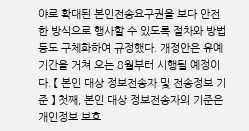야로 확대된 본인전송요구권을 보다 안전한 방식으로 행사할 수 있도록 절차와 방법 등도 구체화하여 규정했다. 개정안은 유예기간을 거쳐 오는 8월부터 시행될 예정이다. 【 본인 대상 정보전송자 및 전송정보 기준 】 첫째, 본인 대상 정보전송자의 기준은 개인정보 보호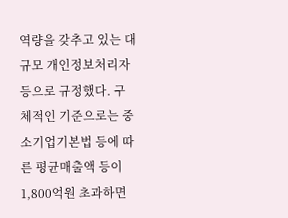역량을 갖추고 있는 대규모 개인정보처리자 등으로 규정했다. 구체적인 기준으로는 중소기업기본법 등에 따른 평균매출액 등이 1,800억원 초과하면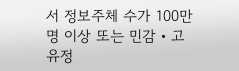서 정보주체 수가 100만 명 이상 또는 민감‧고유정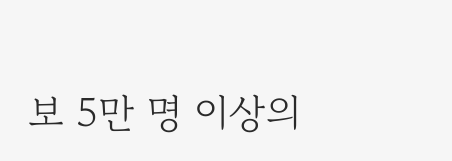보 5만 명 이상의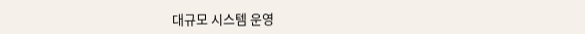대규모 시스템 운영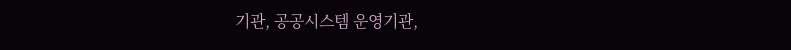기관, 공공시스템 운영기관,